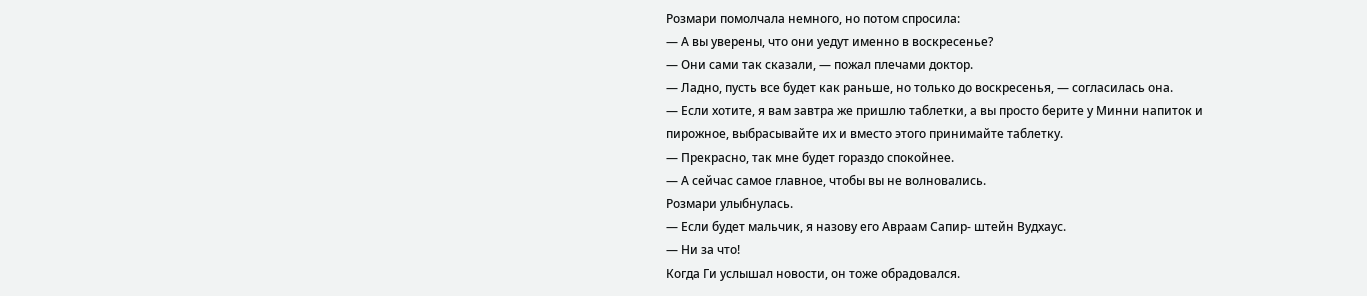Розмари помолчала немного, но потом спросила:
— А вы уверены, что они уедут именно в воскресенье?
— Они сами так сказали, — пожал плечами доктор.
— Ладно, пусть все будет как раньше, но только до воскресенья, — согласилась она.
— Если хотите, я вам завтра же пришлю таблетки, а вы просто берите у Минни напиток и пирожное, выбрасывайте их и вместо этого принимайте таблетку.
— Прекрасно, так мне будет гораздо спокойнее.
— А сейчас самое главное, чтобы вы не волновались.
Розмари улыбнулась.
— Если будет мальчик, я назову его Авраам Сапир- штейн Вудхаус.
— Ни за что!
Когда Ги услышал новости, он тоже обрадовался.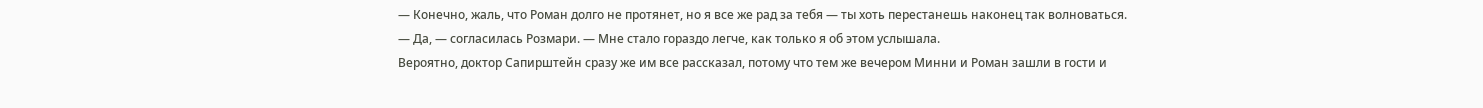— Конечно, жаль, что Роман долго не протянет, но я все же рад за тебя — ты хоть перестанешь наконец так волноваться.
— Да, — согласилась Розмари. — Мне стало гораздо легче, как только я об этом услышала.
Вероятно, доктор Сапирштейн сразу же им все рассказал, потому что тем же вечером Минни и Роман зашли в гости и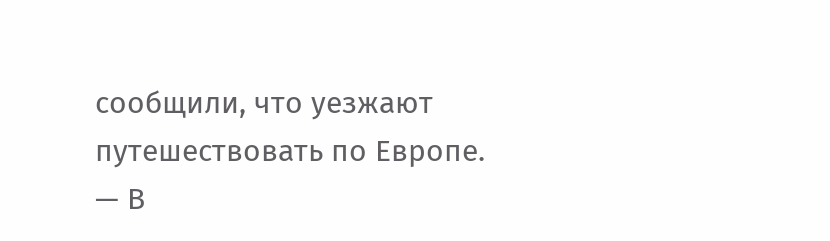сообщили, что уезжают путешествовать по Европе.
— В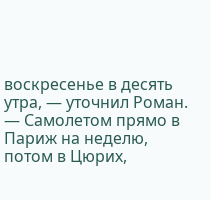воскресенье в десять утра, — уточнил Роман. — Самолетом прямо в Париж на неделю, потом в Цюрих,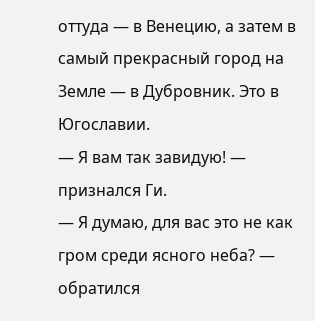оттуда — в Венецию, а затем в самый прекрасный город на Земле — в Дубровник. Это в Югославии.
— Я вам так завидую! — признался Ги.
— Я думаю, для вас это не как гром среди ясного неба? — обратился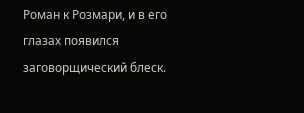Роман к Розмари, и в его глазах появился заговорщический блеск.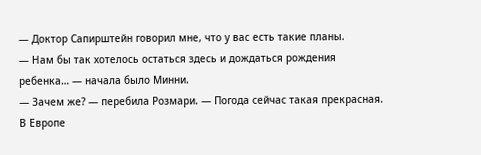— Доктор Сапирштейн говорил мне, что у вас есть такие планы.
— Нам бы так хотелось остаться здесь и дождаться рождения ребенка… — начала было Минни.
— Зачем же? — перебила Розмари. — Погода сейчас такая прекрасная. В Европе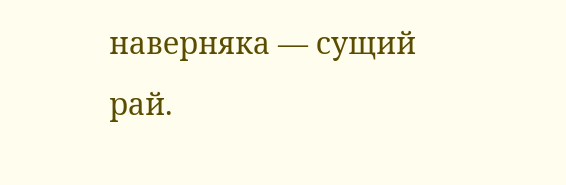наверняка — сущий рай.